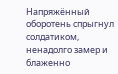Напряжённый оборотень спрыгнул солдатиком, ненадолго замер и блаженно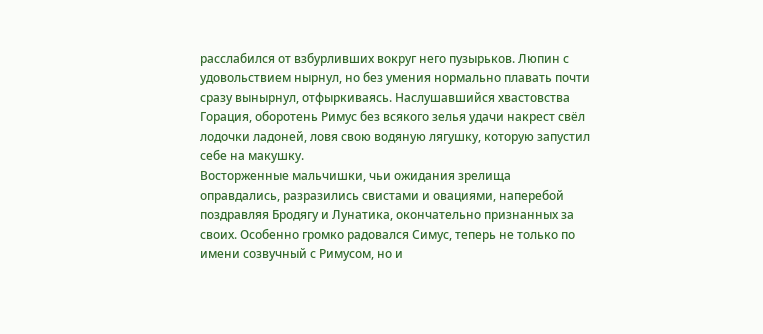расслабился от взбурливших вокруг него пузырьков. Люпин с удовольствием нырнул, но без умения нормально плавать почти сразу вынырнул, отфыркиваясь. Наслушавшийся хвастовства Горация, оборотень Римус без всякого зелья удачи накрест свёл лодочки ладоней, ловя свою водяную лягушку, которую запустил себе на макушку.
Восторженные мальчишки, чьи ожидания зрелища оправдались, разразились свистами и овациями, наперебой поздравляя Бродягу и Лунатика, окончательно признанных за своих. Особенно громко радовался Симус, теперь не только по имени созвучный с Римусом, но и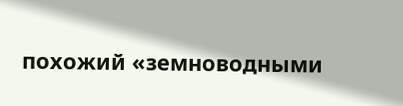похожий «земноводными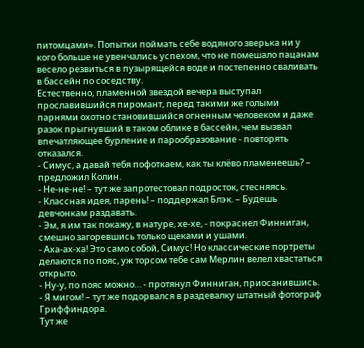питомцами». Попытки поймать себе водяного зверька ни у кого больше не увенчались успехом, что не помешало пацанам весело резвиться в пузырящейся воде и постепенно сваливать в бассейн по соседству.
Естественно, пламенной звездой вечера выступал прославившийся пиромант, перед такими же голыми парнями охотно становившийся огненным человеком и даже разок прыгнувший в таком облике в бассейн, чем вызвал впечатляющее бурление и парообразование - повторять отказался.
- Симус, а давай тебя пофоткаем, как ты клёво пламенеешь? – предложил Колин.
- Не-не-не! – тут же запротестовал подросток, стесняясь.
- Классная идея, парень! – поддержал Блэк. – Будешь девчонкам раздавать.
- Эм, я им так покажу, в натуре, хе-хе, - покраснел Финниган, смешно загоревшись только щеками и ушами.
- Аха-ах-ха! Это само собой, Симус! Но классические портреты делаются по пояс, уж торсом тебе сам Мерлин велел хвастаться открыто.
- Ну-у, по пояс можно… - протянул Финниган, приосанившись.
- Я мигом! – тут же подорвался в раздевалку штатный фотограф Гриффиндора.
Тут же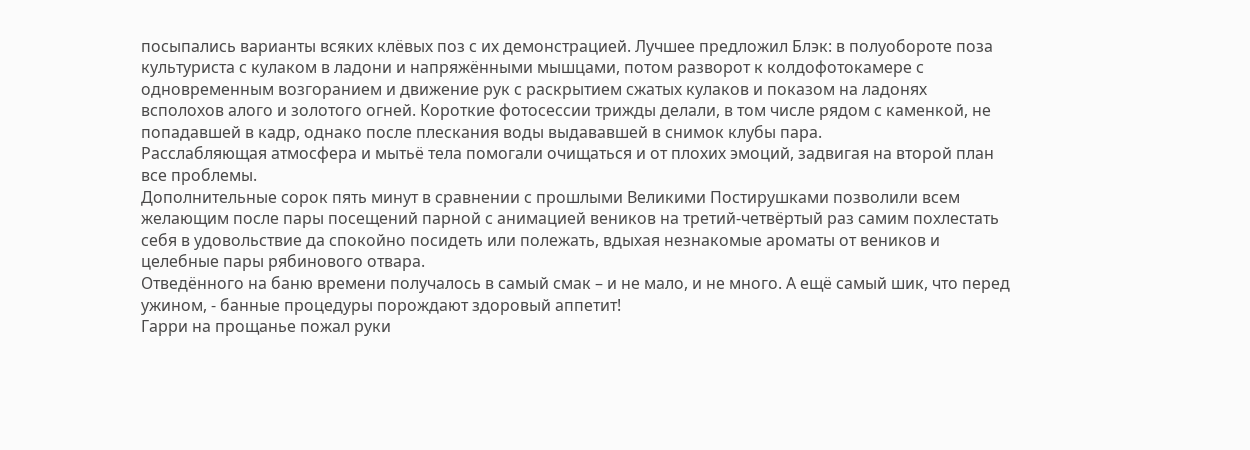посыпались варианты всяких клёвых поз с их демонстрацией. Лучшее предложил Блэк: в полуобороте поза культуриста с кулаком в ладони и напряжёнными мышцами, потом разворот к колдофотокамере с одновременным возгоранием и движение рук с раскрытием сжатых кулаков и показом на ладонях всполохов алого и золотого огней. Короткие фотосессии трижды делали, в том числе рядом с каменкой, не попадавшей в кадр, однако после плескания воды выдававшей в снимок клубы пара.
Расслабляющая атмосфера и мытьё тела помогали очищаться и от плохих эмоций, задвигая на второй план все проблемы.
Дополнительные сорок пять минут в сравнении с прошлыми Великими Постирушками позволили всем желающим после пары посещений парной с анимацией веников на третий-четвёртый раз самим похлестать себя в удовольствие да спокойно посидеть или полежать, вдыхая незнакомые ароматы от веников и целебные пары рябинового отвара.
Отведённого на баню времени получалось в самый смак – и не мало, и не много. А ещё самый шик, что перед ужином, - банные процедуры порождают здоровый аппетит!
Гарри на прощанье пожал руки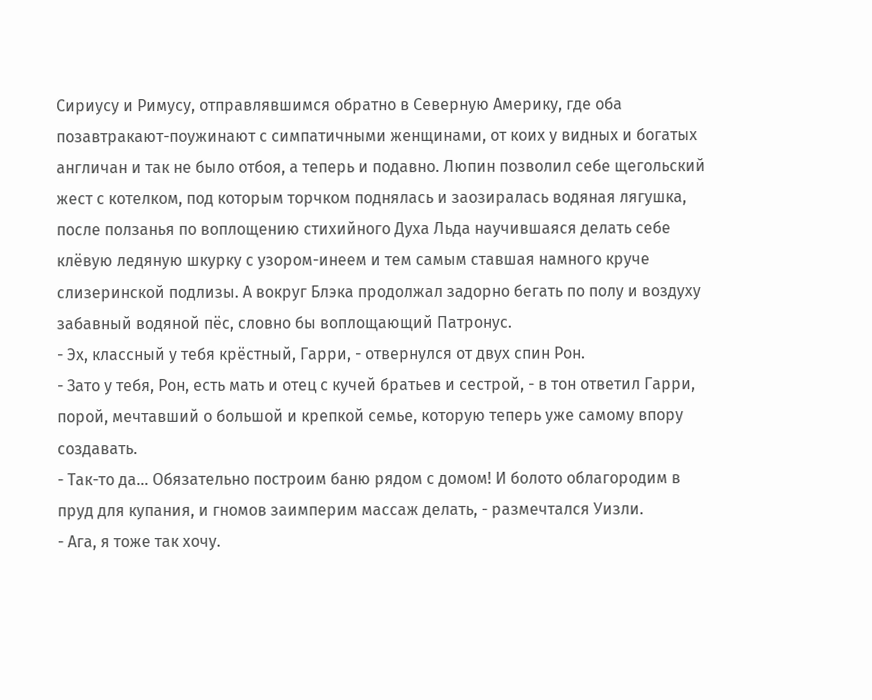Сириусу и Римусу, отправлявшимся обратно в Северную Америку, где оба позавтракают-поужинают с симпатичными женщинами, от коих у видных и богатых англичан и так не было отбоя, а теперь и подавно. Люпин позволил себе щегольский жест с котелком, под которым торчком поднялась и заозиралась водяная лягушка, после ползанья по воплощению стихийного Духа Льда научившаяся делать себе клёвую ледяную шкурку с узором-инеем и тем самым ставшая намного круче слизеринской подлизы. А вокруг Блэка продолжал задорно бегать по полу и воздуху забавный водяной пёс, словно бы воплощающий Патронус.
- Эх, классный у тебя крёстный, Гарри, - отвернулся от двух спин Рон.
- Зато у тебя, Рон, есть мать и отец с кучей братьев и сестрой, - в тон ответил Гарри, порой, мечтавший о большой и крепкой семье, которую теперь уже самому впору создавать.
- Так-то да… Обязательно построим баню рядом с домом! И болото облагородим в пруд для купания, и гномов заимперим массаж делать, - размечтался Уизли.
- Ага, я тоже так хочу.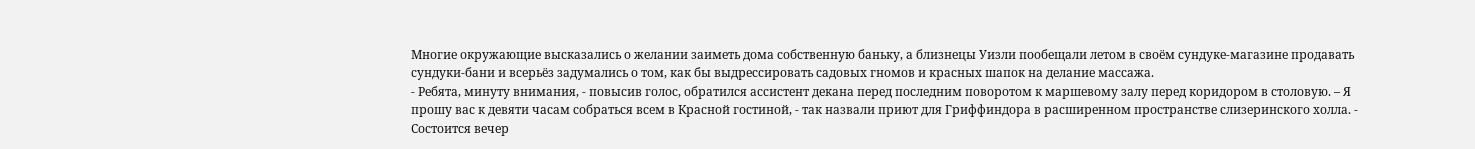Многие окружающие высказались о желании заиметь дома собственную баньку, а близнецы Уизли пообещали летом в своём сундуке-магазине продавать сундуки-бани и всерьёз задумались о том, как бы выдрессировать садовых гномов и красных шапок на делание массажа.
- Ребята, минуту внимания, - повысив голос, обратился ассистент декана перед последним поворотом к маршевому залу перед коридором в столовую. – Я прошу вас к девяти часам собраться всем в Красной гостиной, - так назвали приют для Гриффиндора в расширенном пространстве слизеринского холла. - Состоится вечер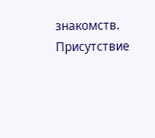знакомств. Присутствие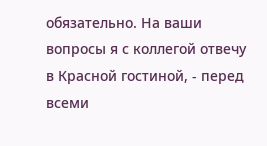обязательно. На ваши вопросы я с коллегой отвечу в Красной гостиной, - перед всеми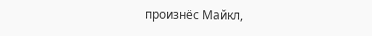произнёс Майкл,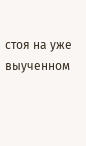стоя на уже выученном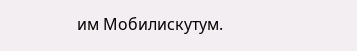им Мобилискутум.